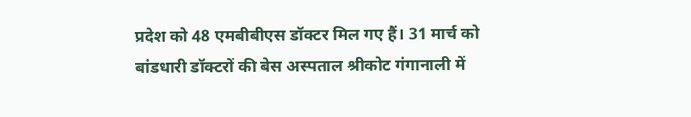प्रदेश को 48 एमबीबीएस डॉक्टर मिल गए हैं। 31 मार्च को बांडधारी डॉक्टरों की बेस अस्पताल श्रीकोट गंगानाली में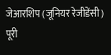जेआरशिप (जूनियर रेजीडेंसी) पूरी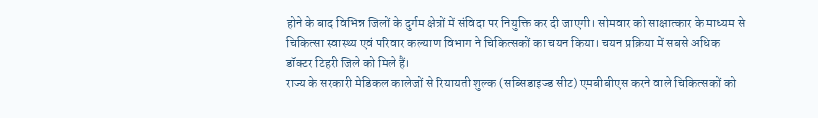होने के बाद विभिन्न जिलों के दुर्गम क्षेत्रों में संविदा पर नियुक्ति कर दी जाएगी। सोमवार को साक्षात्कार के माध्यम से चिकित्सा स्वास्थ्य एवं परिवार कल्याण विभाग ने चिकित्सकों का चयन किया। चयन प्रक्रिया में सबसे अधिक डॉक्टर टिहरी जिले को मिले हैं।
राज्य के सरकारी मेडिकल कालेजों से रियायती शुल्क (सब्सिडाइज्ड सीट) एमबीबीएस करने वाले चिकित्सकों को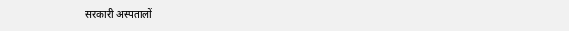सरकारी अस्पतालों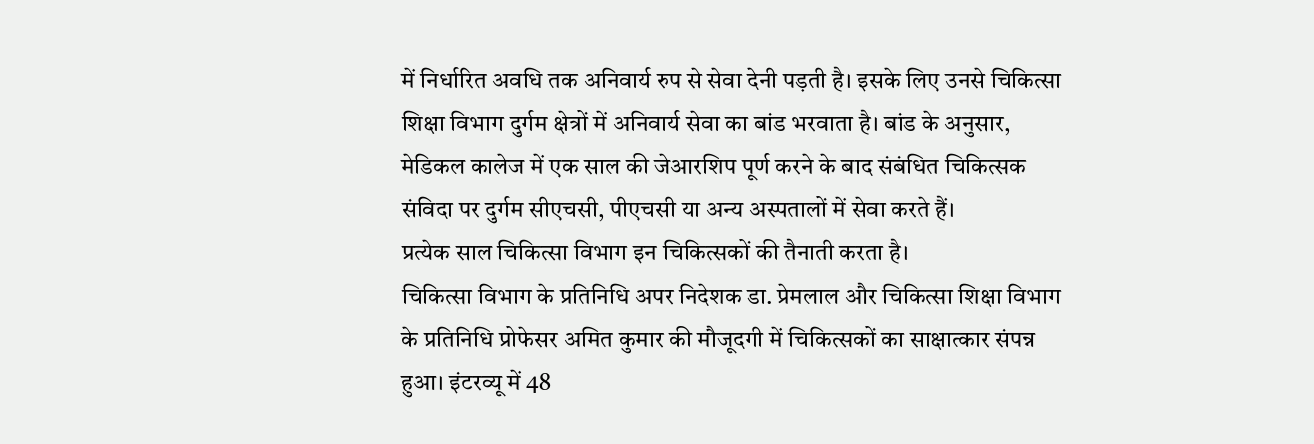में निर्धारित अवधि तक अनिवार्य रुप से सेवा देनी पड़ती है। इसके लिए उनसे चिकित्सा शिक्षा विभाग दुर्गम क्षेत्रों में अनिवार्य सेवा का बांड भरवाता है। बांड के अनुसार, मेडिकल कालेज में एक साल की जेआरशिप पूर्ण करने के बाद संबंधित चिकित्सक संविदा पर दुर्गम सीएचसी, पीएचसी या अन्य अस्पतालों में सेवा करते हैं।
प्रत्येक साल चिकित्सा विभाग इन चिकित्सकों की तैनाती करता है।
चिकित्सा विभाग के प्रतिनिधि अपर निदेशक डा. प्रेमलाल और चिकित्सा शिक्षा विभाग के प्रतिनिधि प्रोफेसर अमित कुमार की मौजूदगी में चिकित्सकों का साक्षात्कार संपन्न हुआ। इंटरव्यू में 48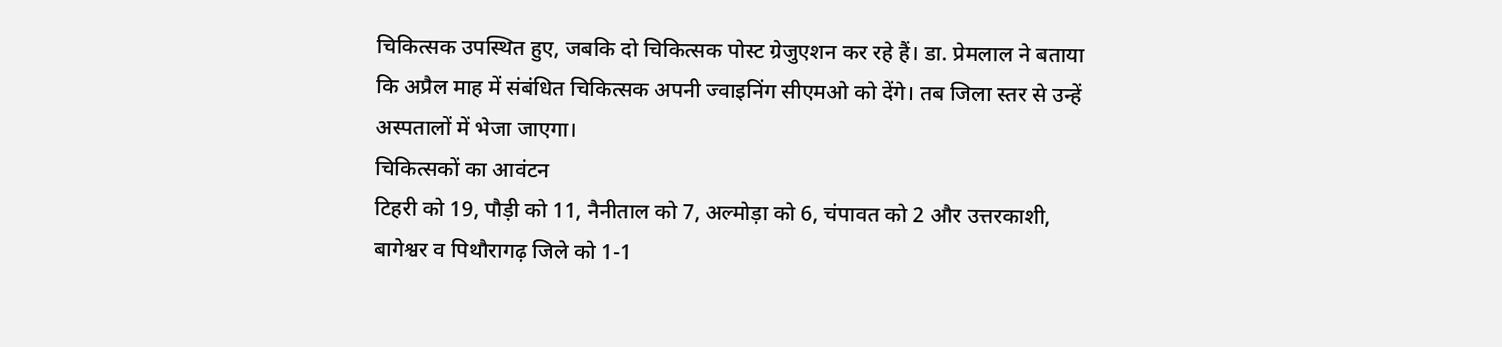चिकित्सक उपस्थित हुए, जबकि दो चिकित्सक पोस्ट ग्रेजुएशन कर रहे हैं। डा. प्रेमलाल ने बताया कि अप्रैल माह में संबंधित चिकित्सक अपनी ज्वाइनिंग सीएमओ को देंगे। तब जिला स्तर से उन्हें अस्पतालों में भेजा जाएगा।
चिकित्सकों का आवंटन
टिहरी को 19, पौड़ी को 11, नैनीताल को 7, अल्मोड़ा को 6, चंपावत को 2 और उत्तरकाशी, बागेश्वर व पिथौरागढ़ जिले को 1-1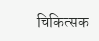चिकित्सक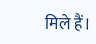मिले हैं।